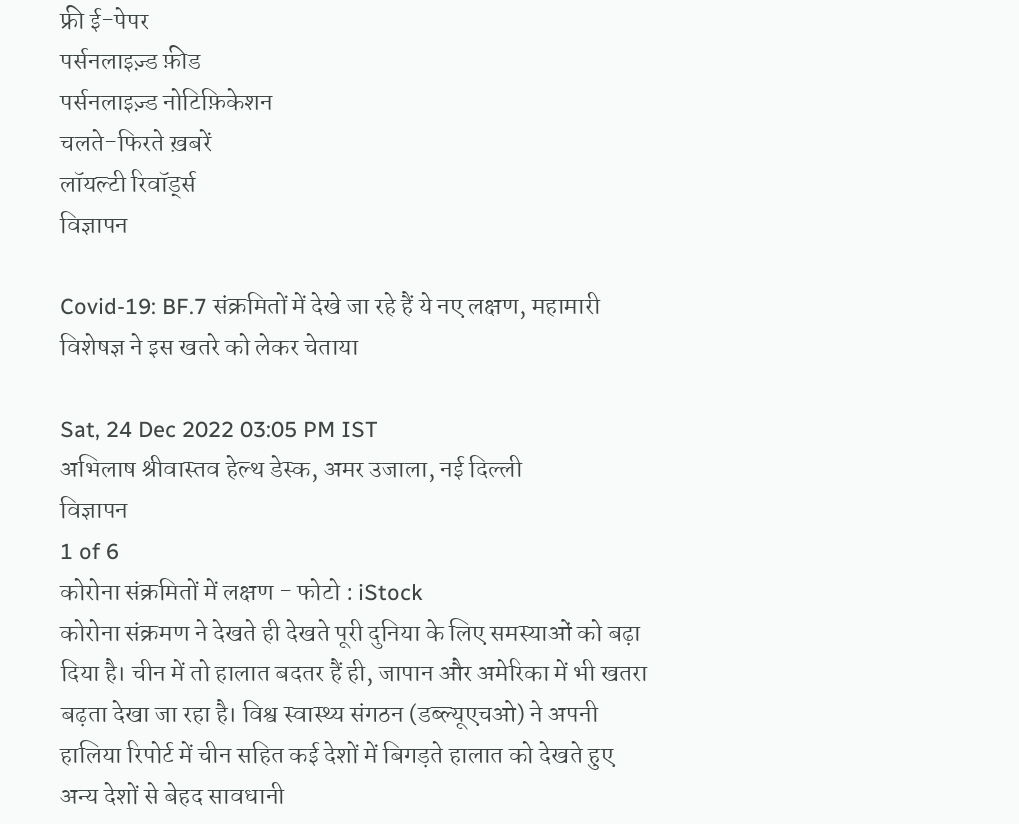फ्री ई-पेपर
पर्सनलाइज़्ड फ़ीड
पर्सनलाइज़्ड नोटिफ़िकेशन
चलते-फिरते ख़बरें
लॉयल्टी रिवॉर्ड्स
विज्ञापन

Covid-19: BF.7 संक्रमितों में देखे जा रहे हैं ये नए लक्षण, महामारी विशेषज्ञ ने इस खतरे को लेकर चेताया

Sat, 24 Dec 2022 03:05 PM IST
अभिलाष श्रीवास्तव हेल्थ डेस्क, अमर उजाला, नई दिल्ली
विज्ञापन
1 of 6
कोरोना संक्रमितों में लक्षण - फोटो : iStock
कोरोना संक्रमण ने देखते ही देखते पूरी दुनिया के लिए समस्याओं को बढ़ा दिया है। चीन में तो हालात बदतर हैं ही, जापान और अमेरिका में भी खतरा बढ़ता देखा जा रहा है। विश्व स्वास्थ्य संगठन (डब्ल्यूएचओ) ने अपनी हालिया रिपोर्ट में चीन सहित कई देशों में बिगड़ते हालात को देखते हुए अन्य देशों से बेहद सावधानी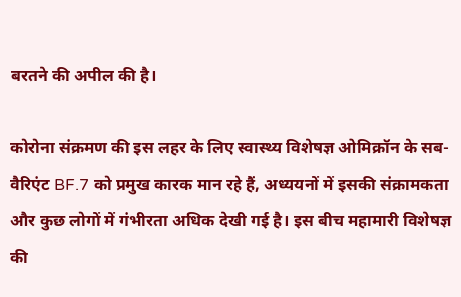बरतने की अपील की है।

कोरोना संक्रमण की इस लहर के लिए स्वास्थ्य विशेषज्ञ ओमिक्रॉन के सब-वैरिएंट BF.7 को प्रमुख कारक मान रहे हैं, अध्ययनों में इसकी संक्रामकता और कुछ लोगों में गंभीरता अधिक देखी गई है। इस बीच महामारी विशेषज्ञ की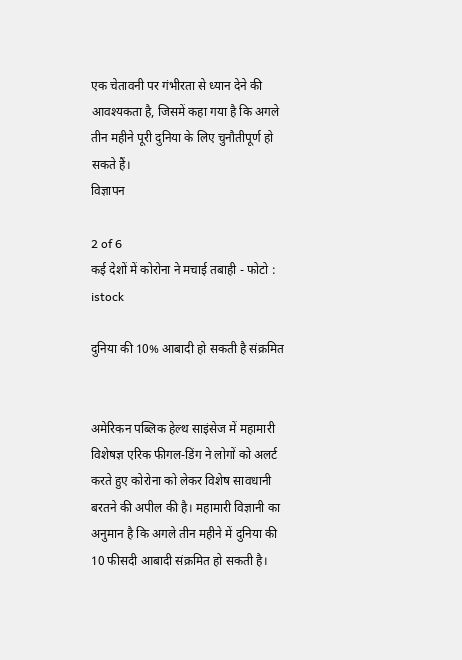एक चेतावनी पर गंभीरता से ध्यान देने की आवश्यकता है, जिसमें कहा गया है कि अगले तीन महीने पूरी दुनिया के लिए चुनौतीपूर्ण हो सकते हैं।
विज्ञापन

2 of 6
कई देशों में कोरोना ने मचाई तबाही - फोटो : istock

दुनिया की 10% आबादी हो सकती है संक्रमित


अमेरिकन पब्लिक हेल्थ साइंसेज में महामारी विशेषज्ञ एरिक फीगल-डिंग ने लोगों को अलर्ट करते हुए कोरोना को लेकर विशेष सावधानी बरतने की अपील की है। महामारी विज्ञानी का अनुमान है कि अगले तीन महीने में दुनिया की 10 फीसदी आबादी संक्रमित हो सकती है।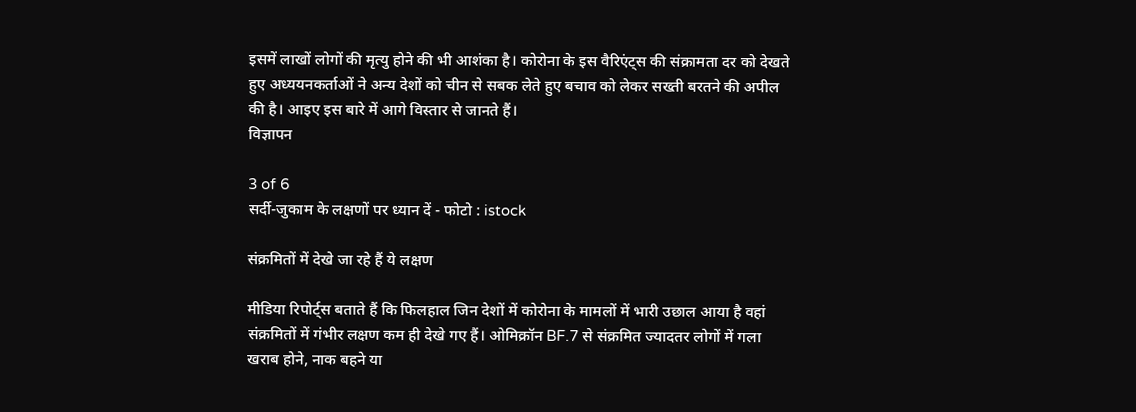इसमें लाखों लोगों की मृत्यु होने की भी आशंका है। कोरोना के इस वैरिएंट्स की संक्रामता दर को देखते हुए अध्ययनकर्ताओं ने अन्य देशों को चीन से सबक लेते हुए बचाव को लेकर सख्ती बरतने की अपील की है। आइए इस बारे में आगे विस्तार से जानते हैं।
विज्ञापन

3 of 6
सर्दी-जुकाम के लक्षणों पर ध्यान दें - फोटो : istock

संक्रमितों में देखे जा रहे हैं ये लक्षण

मीडिया रिपोर्ट्स बताते हैं कि फिलहाल जिन देशों में कोरोना के मामलों में भारी उछाल आया है वहां संक्रमितों में गंभीर लक्षण कम ही देखे गए हैं। ओमिक्रॉन BF.7 से संक्रमित ज्यादतर लोगों में गला खराब होने, नाक बहने या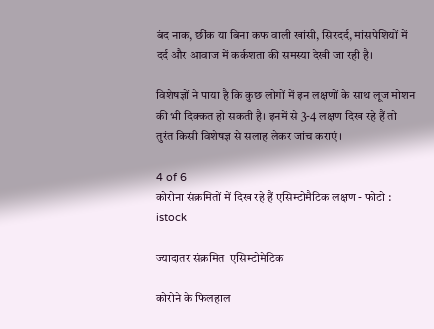बंद नाक, छींक या बिना कफ वाली खांसी, सिरदर्द, मांसपेशियों में दर्द और आवाज में कर्कशता की समस्या देखी जा रही है।

विशेषज्ञों ने पाया है कि कुछ लोगों में इन लक्षणों के साथ लूज मोशन की भी दिक्कत हो सकती है। इनमें से 3-4 लक्षण दिख रहे हैं तो तुरंत किसी विशेषज्ञ से सलाह लेकर जांच कराएं।

4 of 6
कोरोना संक्रमितों में दिख रहे हैं एसिम्टोमैटिक लक्षण - फोटो : istock

ज्यादातर संक्रमित  एसिम्टोमेटिक

कोरोने के फिलहाल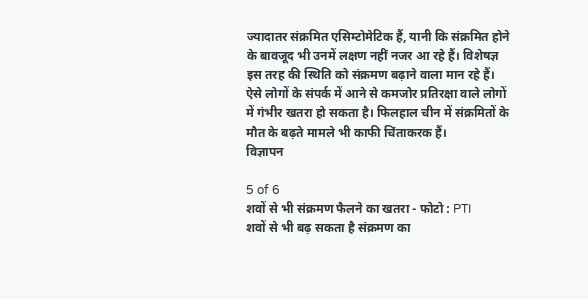ज्यादातर संक्रमित एसिम्टोमेटिक हैं, यानी कि संक्रमित होने के बावजूद भी उनमें लक्षण नहीं नजर आ रहे हैं। विशेषज्ञ इस तरह की स्थिति को संक्रमण बढ़ाने वाला मान रहे हैं। ऐसे लोगों के संपर्क में आने से कमजोर प्रतिरक्षा वाले लोगों में गंभीर खतरा हो सकता है। फिलहाल चीन में संक्रमितों के मौत के बढ़ते मामले भी काफी चिंताकरक हैं।
विज्ञापन

5 of 6
शवों से भी संक्रमण फैलने का खतरा - फोटो : PTI
शवों से भी बढ़ सकता है संक्रमण का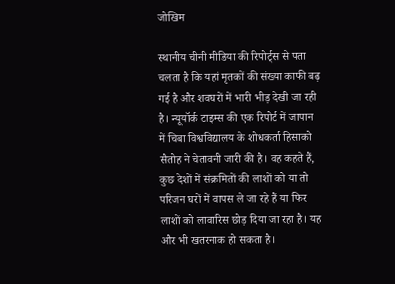जोखिम

स्थानीय चीनी मीडिया की रिपोर्ट्स से पता चलता है कि यहां मृतकों की संख्या काफी बढ़ गई है और शवघरों में भारी भीड़ देखी जा रही है। न्यूयॉर्क टाइम्स की एक रिपोर्ट में जापान में चिबा विश्वविद्यालय के शोधकर्ता हिसाको सैतोह ने चेतावनी जारी की है। वह कहते हैं, कुछ देशों में संक्रमितों की लाशों को या तो परिजन घरों में वापस ले जा रहे हैं या फिर लाशों को लावारिस छोड़ दिया जा रहा है। यह और भी खतरनाक हो सकता है।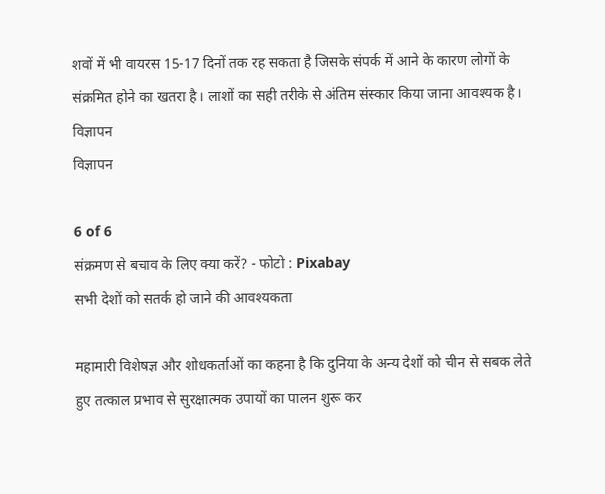शवों में भी वायरस 15-17 दिनों तक रह सकता है जिसके संपर्क में आने के कारण लोगों के संक्रमित होने का खतरा है। लाशों का सही तरीके से अंतिम संस्कार किया जाना आवश्यक है।
विज्ञापन
विज्ञापन

6 of 6
संक्रमण से बचाव के लिए क्या करें? - फोटो : Pixabay
सभी देशों को सतर्क हो जाने की आवश्यकता

महामारी विशेषज्ञ और शोधकर्ताओं का कहना है कि दुनिया के अन्य देशों को चीन से सबक लेते हुए तत्काल प्रभाव से सुरक्षात्मक उपायों का पालन शुरू कर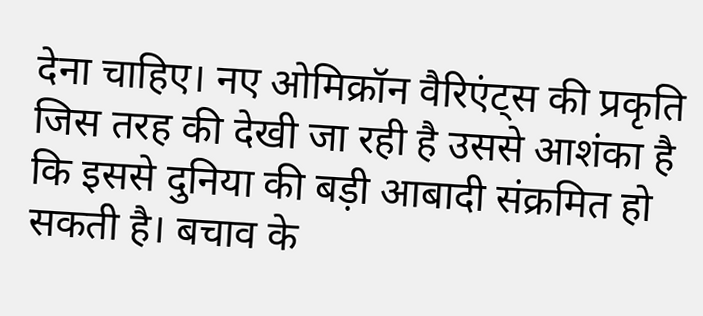देना चाहिए। नए ओमिक्रॉन वैरिएंट्स की प्रकृति जिस तरह की देखी जा रही है उससे आशंका है कि इससे दुनिया की बड़ी आबादी संक्रमित हो सकती है। बचाव के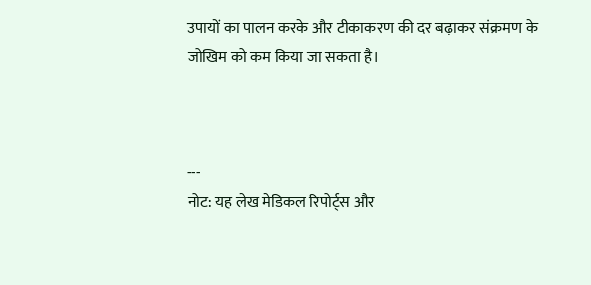उपायों का पालन करके और टीकाकरण की दर बढ़ाकर संक्रमण के जोखिम को कम किया जा सकता है।



---
नोट: यह लेख मेडिकल रिपोर्ट्स और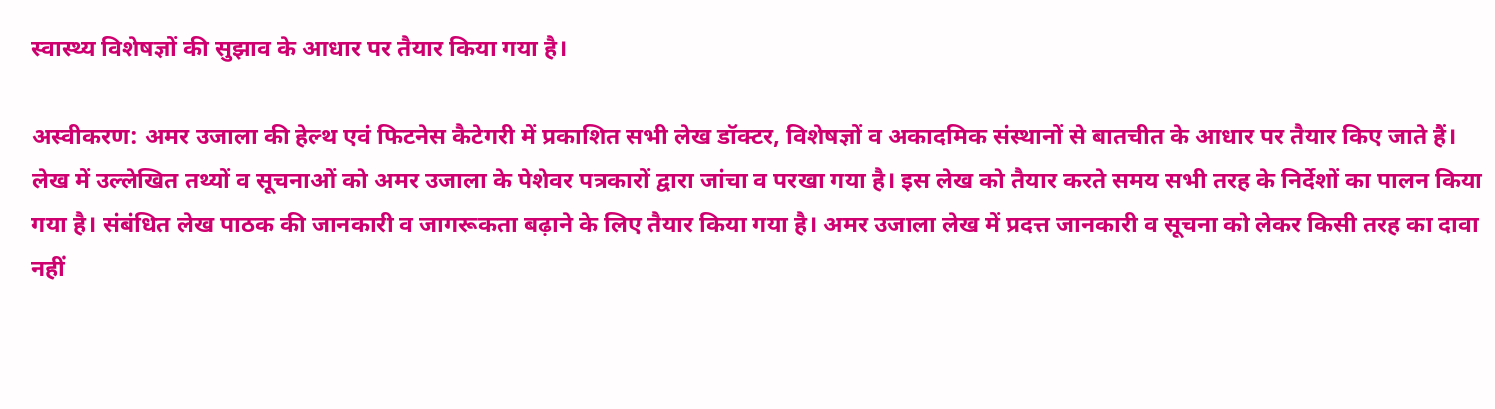स्वास्थ्य विशेषज्ञों की सुझाव के आधार पर तैयार किया गया है।

अस्वीकरण: अमर उजाला की हेल्थ एवं फिटनेस कैटेगरी में प्रकाशित सभी लेख डॉक्टर, विशेषज्ञों व अकादमिक संस्थानों से बातचीत के आधार पर तैयार किए जाते हैं। लेख में उल्लेखित तथ्यों व सूचनाओं को अमर उजाला के पेशेवर पत्रकारों द्वारा जांचा व परखा गया है। इस लेख को तैयार करते समय सभी तरह के निर्देशों का पालन किया गया है। संबंधित लेख पाठक की जानकारी व जागरूकता बढ़ाने के लिए तैयार किया गया है। अमर उजाला लेख में प्रदत्त जानकारी व सूचना को लेकर किसी तरह का दावा नहीं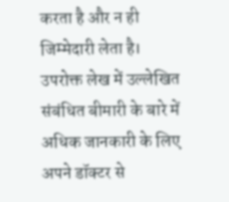करता है और न ही जिम्मेदारी लेता है। उपरोक्त लेख में उल्लेखित संबंधित बीमारी के बारे में अधिक जानकारी के लिए अपने डॉक्टर से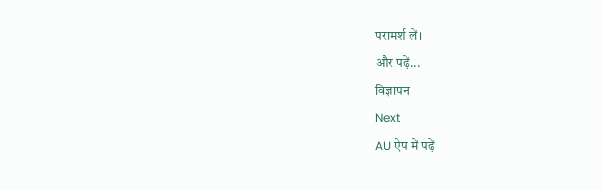परामर्श लें।
और पढ़ें...
विज्ञापन
Next
AU ऐप में पढ़ें